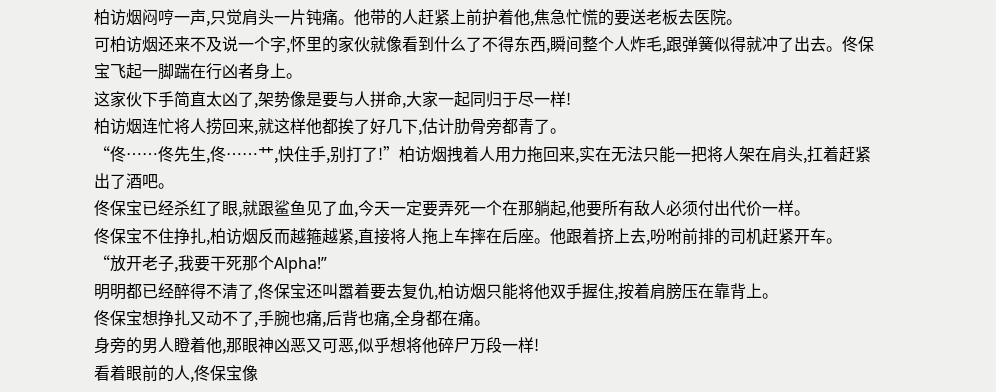柏访烟闷哼一声,只觉肩头一片钝痛。他带的人赶紧上前护着他,焦急忙慌的要送老板去医院。
可柏访烟还来不及说一个字,怀里的家伙就像看到什么了不得东西,瞬间整个人炸毛,跟弹簧似得就冲了出去。佟保宝飞起一脚踹在行凶者身上。
这家伙下手简直太凶了,架势像是要与人拼命,大家一起同归于尽一样!
柏访烟连忙将人捞回来,就这样他都挨了好几下,估计肋骨旁都青了。
“佟……佟先生,佟……艹,快住手,别打了!”柏访烟拽着人用力拖回来,实在无法只能一把将人架在肩头,扛着赶紧出了酒吧。
佟保宝已经杀红了眼,就跟鲨鱼见了血,今天一定要弄死一个在那躺起,他要所有敌人必须付出代价一样。
佟保宝不住挣扎,柏访烟反而越箍越紧,直接将人拖上车摔在后座。他跟着挤上去,吩咐前排的司机赶紧开车。
“放开老子,我要干死那个Alpha!”
明明都已经醉得不清了,佟保宝还叫嚣着要去复仇,柏访烟只能将他双手握住,按着肩膀压在靠背上。
佟保宝想挣扎又动不了,手腕也痛,后背也痛,全身都在痛。
身旁的男人瞪着他,那眼神凶恶又可恶,似乎想将他碎尸万段一样!
看着眼前的人,佟保宝像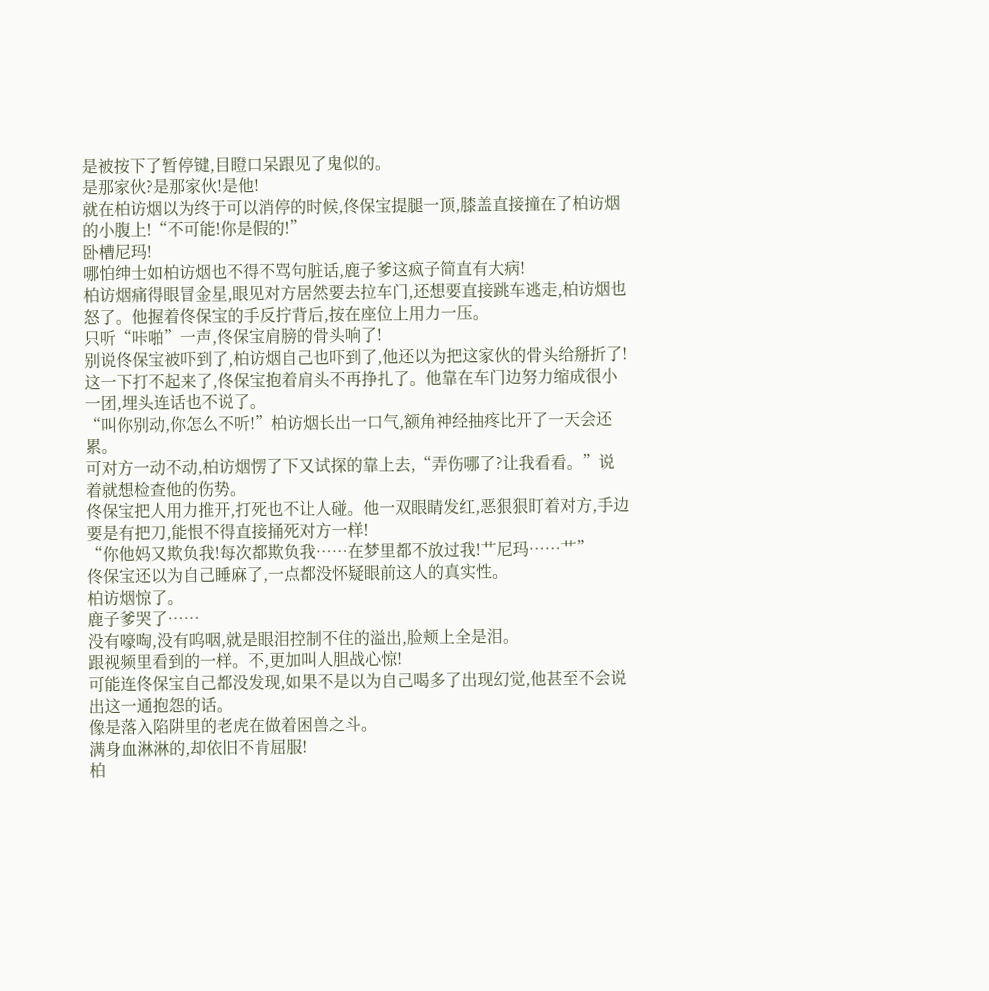是被按下了暂停键,目瞪口呆跟见了鬼似的。
是那家伙?是那家伙!是他!
就在柏访烟以为终于可以消停的时候,佟保宝提腿一顶,膝盖直接撞在了柏访烟的小腹上!“不可能!你是假的!”
卧槽尼玛!
哪怕绅士如柏访烟也不得不骂句脏话,鹿子爹这疯子简直有大病!
柏访烟痛得眼冒金星,眼见对方居然要去拉车门,还想要直接跳车逃走,柏访烟也怒了。他握着佟保宝的手反拧背后,按在座位上用力一压。
只听“咔啪”一声,佟保宝肩膀的骨头响了!
别说佟保宝被吓到了,柏访烟自己也吓到了,他还以为把这家伙的骨头给掰折了!
这一下打不起来了,佟保宝抱着肩头不再挣扎了。他靠在车门边努力缩成很小一团,埋头连话也不说了。
“叫你别动,你怎么不听!”柏访烟长出一口气,额角神经抽疼比开了一天会还累。
可对方一动不动,柏访烟愣了下又试探的靠上去,“弄伤哪了?让我看看。”说着就想检查他的伤势。
佟保宝把人用力推开,打死也不让人碰。他一双眼睛发红,恶狠狠盯着对方,手边要是有把刀,能恨不得直接捅死对方一样!
“你他妈又欺负我!每次都欺负我……在梦里都不放过我!艹尼玛……艹”
佟保宝还以为自己睡麻了,一点都没怀疑眼前这人的真实性。
柏访烟惊了。
鹿子爹哭了……
没有嚎啕,没有呜咽,就是眼泪控制不住的溢出,脸颊上全是泪。
跟视频里看到的一样。不,更加叫人胆战心惊!
可能连佟保宝自己都没发现,如果不是以为自己喝多了出现幻觉,他甚至不会说出这一通抱怨的话。
像是落入陷阱里的老虎在做着困兽之斗。
满身血淋淋的,却依旧不肯屈服!
柏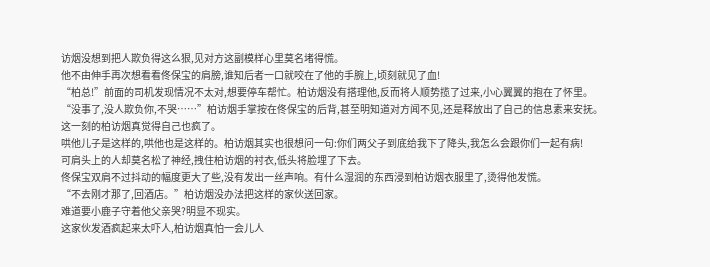访烟没想到把人欺负得这么狠,见对方这副模样心里莫名堵得慌。
他不由伸手再次想看看佟保宝的肩膀,谁知后者一口就咬在了他的手腕上,顷刻就见了血!
“柏总!”前面的司机发现情况不太对,想要停车帮忙。柏访烟没有搭理他,反而将人顺势揽了过来,小心翼翼的抱在了怀里。
“没事了,没人欺负你,不哭……”柏访烟手掌按在佟保宝的后背,甚至明知道对方闻不见,还是释放出了自己的信息素来安抚。
这一刻的柏访烟真觉得自己也疯了。
哄他儿子是这样的,哄他也是这样的。柏访烟其实也很想问一句:你们两父子到底给我下了降头,我怎么会跟你们一起有病!
可肩头上的人却莫名松了神经,拽住柏访烟的衬衣,低头将脸埋了下去。
佟保宝双肩不过抖动的幅度更大了些,没有发出一丝声响。有什么湿润的东西浸到柏访烟衣服里了,烫得他发慌。
“不去刚才那了,回酒店。”柏访烟没办法把这样的家伙送回家。
难道要小鹿子守着他父亲哭?明显不现实。
这家伙发酒疯起来太吓人,柏访烟真怕一会儿人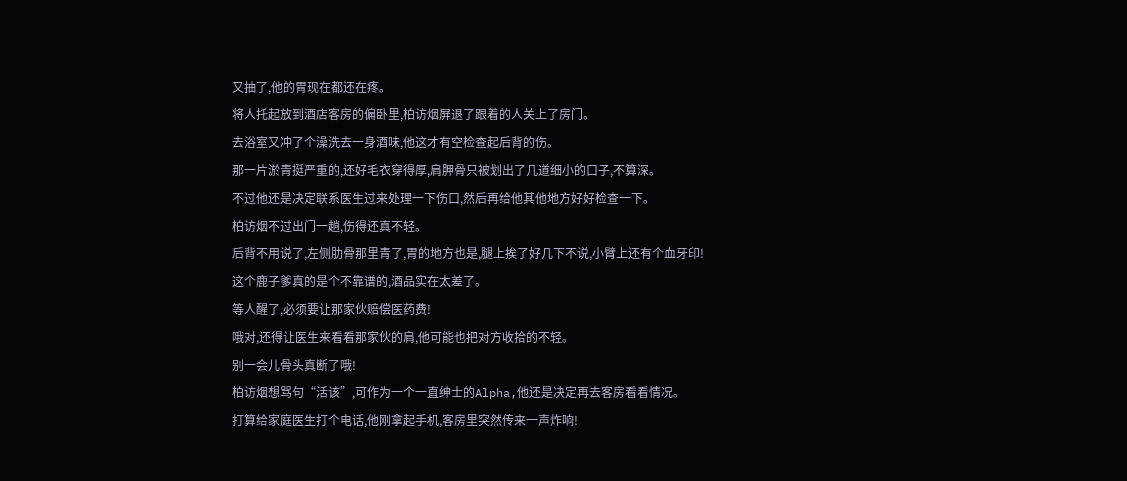又抽了,他的胃现在都还在疼。
将人托起放到酒店客房的偏卧里,柏访烟屏退了跟着的人关上了房门。
去浴室又冲了个澡洗去一身酒味,他这才有空检查起后背的伤。
那一片淤青挺严重的,还好毛衣穿得厚,肩胛骨只被划出了几道细小的口子,不算深。
不过他还是决定联系医生过来处理一下伤口,然后再给他其他地方好好检查一下。
柏访烟不过出门一趟,伤得还真不轻。
后背不用说了,左侧肋骨那里青了,胃的地方也是,腿上挨了好几下不说,小臂上还有个血牙印!
这个鹿子爹真的是个不靠谱的,酒品实在太差了。
等人醒了,必须要让那家伙赔偿医药费!
哦对,还得让医生来看看那家伙的肩,他可能也把对方收拾的不轻。
别一会儿骨头真断了哦!
柏访烟想骂句“活该”,可作为一个一直绅士的Alpha,他还是决定再去客房看看情况。
打算给家庭医生打个电话,他刚拿起手机,客房里突然传来一声炸响!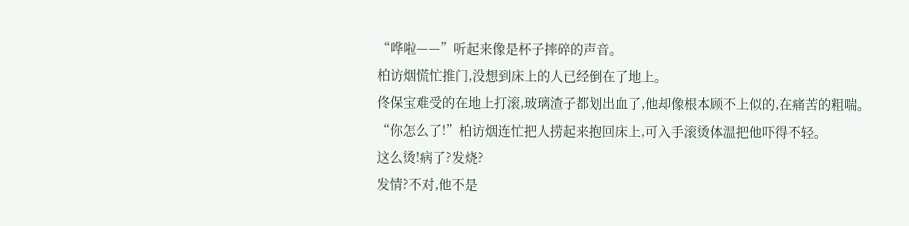“哗啦——”听起来像是杯子摔碎的声音。
柏访烟慌忙推门,没想到床上的人已经倒在了地上。
佟保宝难受的在地上打滚,玻璃渣子都划出血了,他却像根本顾不上似的,在痛苦的粗喘。
“你怎么了!”柏访烟连忙把人捞起来抱回床上,可入手滚烫体温把他吓得不轻。
这么烫!病了?发烧?
发情?不对,他不是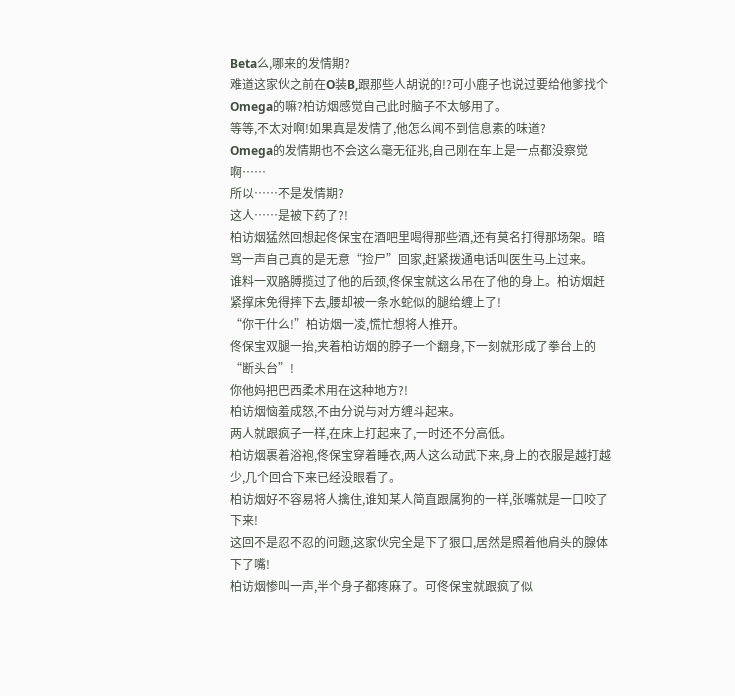Beta么,哪来的发情期?
难道这家伙之前在O装B,跟那些人胡说的!?可小鹿子也说过要给他爹找个Omega的嘛?柏访烟感觉自己此时脑子不太够用了。
等等,不太对啊!如果真是发情了,他怎么闻不到信息素的味道?
Omega的发情期也不会这么毫无征兆,自己刚在车上是一点都没察觉啊……
所以……不是发情期?
这人……是被下药了?!
柏访烟猛然回想起佟保宝在酒吧里喝得那些酒,还有莫名打得那场架。暗骂一声自己真的是无意“捡尸”回家,赶紧拨通电话叫医生马上过来。
谁料一双胳膊揽过了他的后颈,佟保宝就这么吊在了他的身上。柏访烟赶紧撑床免得摔下去,腰却被一条水蛇似的腿给缠上了!
“你干什么!”柏访烟一凌,慌忙想将人推开。
佟保宝双腿一抬,夹着柏访烟的脖子一个翻身,下一刻就形成了拳台上的“断头台”!
你他妈把巴西柔术用在这种地方?!
柏访烟恼羞成怒,不由分说与对方缠斗起来。
两人就跟疯子一样,在床上打起来了,一时还不分高低。
柏访烟裹着浴袍,佟保宝穿着睡衣,两人这么动武下来,身上的衣服是越打越少,几个回合下来已经没眼看了。
柏访烟好不容易将人擒住,谁知某人简直跟属狗的一样,张嘴就是一口咬了下来!
这回不是忍不忍的问题,这家伙完全是下了狠口,居然是照着他肩头的腺体下了嘴!
柏访烟惨叫一声,半个身子都疼麻了。可佟保宝就跟疯了似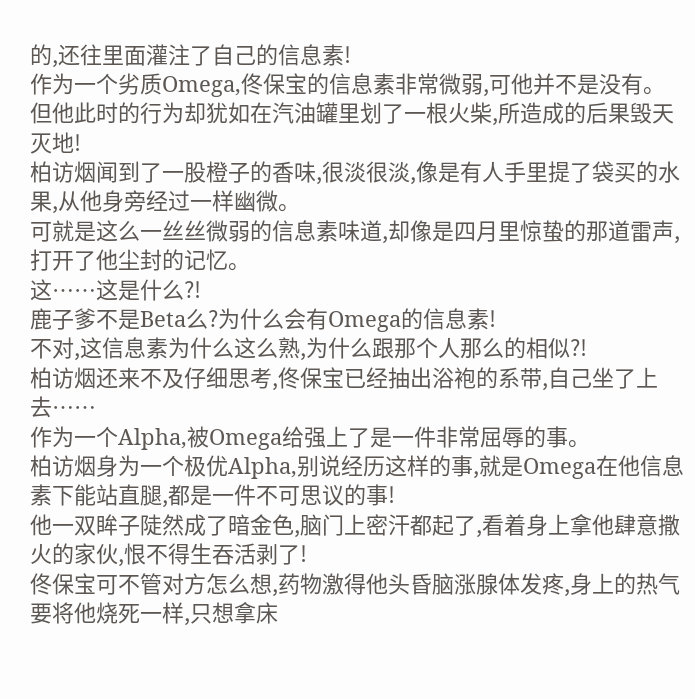的,还往里面灌注了自己的信息素!
作为一个劣质Omega,佟保宝的信息素非常微弱,可他并不是没有。
但他此时的行为却犹如在汽油罐里划了一根火柴,所造成的后果毁天灭地!
柏访烟闻到了一股橙子的香味,很淡很淡,像是有人手里提了袋买的水果,从他身旁经过一样幽微。
可就是这么一丝丝微弱的信息素味道,却像是四月里惊蛰的那道雷声,打开了他尘封的记忆。
这……这是什么?!
鹿子爹不是Beta么?为什么会有Omega的信息素!
不对,这信息素为什么这么熟,为什么跟那个人那么的相似?!
柏访烟还来不及仔细思考,佟保宝已经抽出浴袍的系带,自己坐了上去……
作为一个Alpha,被Omega给强上了是一件非常屈辱的事。
柏访烟身为一个极优Alpha,别说经历这样的事,就是Omega在他信息素下能站直腿,都是一件不可思议的事!
他一双眸子陡然成了暗金色,脑门上密汗都起了,看着身上拿他肆意撒火的家伙,恨不得生吞活剥了!
佟保宝可不管对方怎么想,药物激得他头昏脑涨腺体发疼,身上的热气要将他烧死一样,只想拿床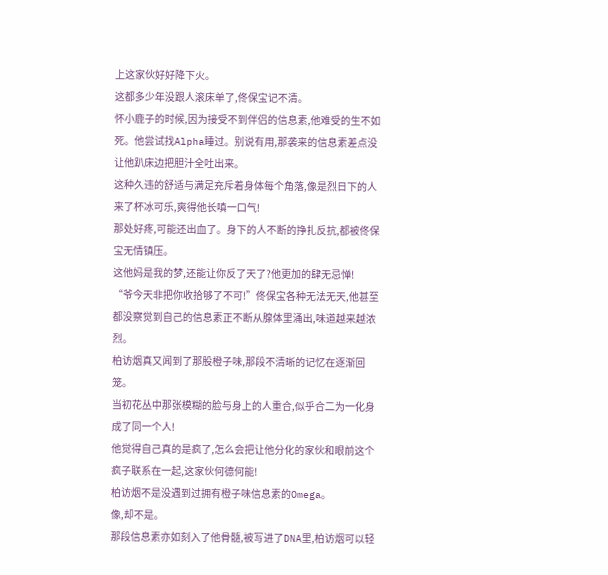上这家伙好好降下火。
这都多少年没跟人滚床单了,佟保宝记不清。
怀小鹿子的时候,因为接受不到伴侣的信息素,他难受的生不如死。他尝试找Alpha睡过。别说有用,那袭来的信息素差点没让他趴床边把胆汁全吐出来。
这种久违的舒适与满足充斥着身体每个角落,像是烈日下的人来了杯冰可乐,爽得他长嗔一口气!
那处好疼,可能还出血了。身下的人不断的挣扎反抗,都被佟保宝无情镇压。
这他妈是我的梦,还能让你反了天了?他更加的肆无忌惮!
“爷今天非把你收拾够了不可!”佟保宝各种无法无天,他甚至都没察觉到自己的信息素正不断从腺体里涌出,味道越来越浓烈。
柏访烟真又闻到了那股橙子味,那段不清晰的记忆在逐渐回笼。
当初花丛中那张模糊的脸与身上的人重合,似乎合二为一化身成了同一个人!
他觉得自己真的是疯了,怎么会把让他分化的家伙和眼前这个疯子联系在一起,这家伙何德何能!
柏访烟不是没遇到过拥有橙子味信息素的Omega。
像,却不是。
那段信息素亦如刻入了他骨髓,被写进了DNA里,柏访烟可以轻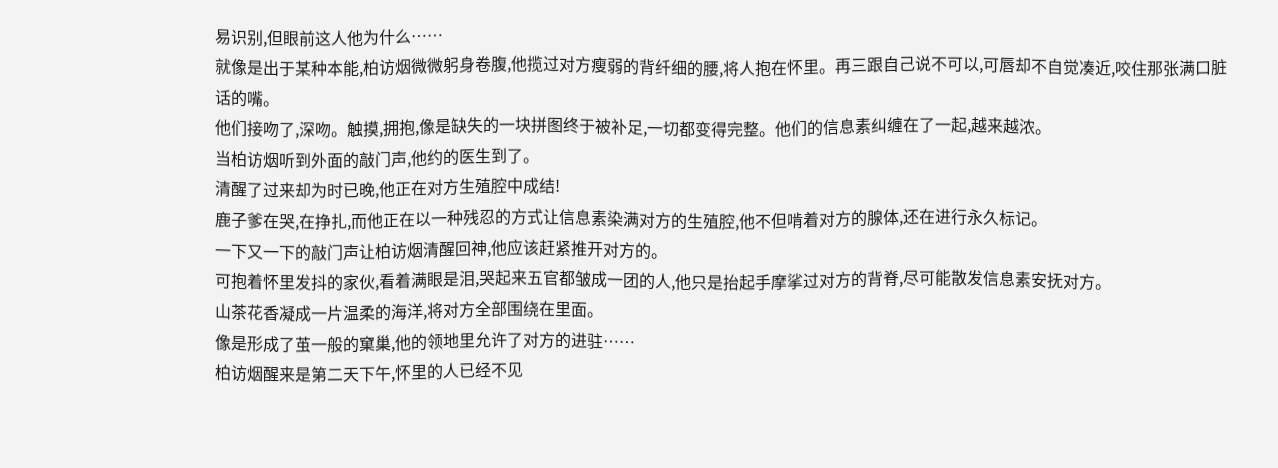易识别,但眼前这人他为什么……
就像是出于某种本能,柏访烟微微躬身卷腹,他揽过对方瘦弱的背纤细的腰,将人抱在怀里。再三跟自己说不可以,可唇却不自觉凑近,咬住那张满口脏话的嘴。
他们接吻了,深吻。触摸,拥抱,像是缺失的一块拼图终于被补足,一切都变得完整。他们的信息素纠缠在了一起,越来越浓。
当柏访烟听到外面的敲门声,他约的医生到了。
清醒了过来却为时已晚,他正在对方生殖腔中成结!
鹿子爹在哭,在挣扎,而他正在以一种残忍的方式让信息素染满对方的生殖腔,他不但啃着对方的腺体,还在进行永久标记。
一下又一下的敲门声让柏访烟清醒回神,他应该赶紧推开对方的。
可抱着怀里发抖的家伙,看着满眼是泪,哭起来五官都皱成一团的人,他只是抬起手摩挲过对方的背脊,尽可能散发信息素安抚对方。
山茶花香凝成一片温柔的海洋,将对方全部围绕在里面。
像是形成了茧一般的窠巢,他的领地里允许了对方的进驻……
柏访烟醒来是第二天下午,怀里的人已经不见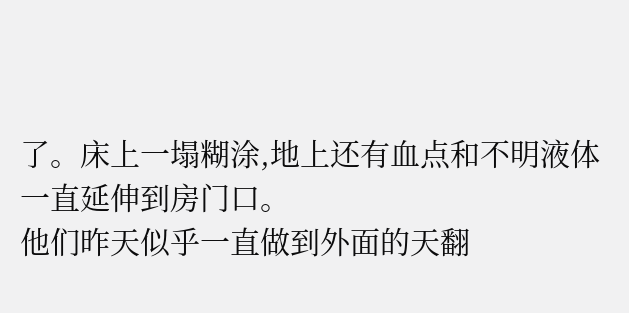了。床上一塌糊涂,地上还有血点和不明液体一直延伸到房门口。
他们昨天似乎一直做到外面的天翻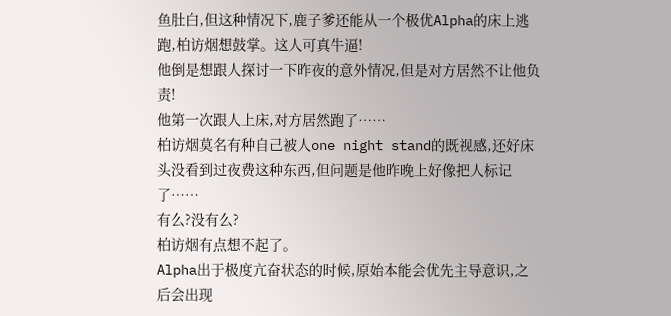鱼肚白,但这种情况下,鹿子爹还能从一个极优Alpha的床上逃跑,柏访烟想鼓掌。这人可真牛逼!
他倒是想跟人探讨一下昨夜的意外情况,但是对方居然不让他负责!
他第一次跟人上床,对方居然跑了……
柏访烟莫名有种自己被人one night stand的既视感,还好床头没看到过夜费这种东西,但问题是他昨晚上好像把人标记了……
有么?没有么?
柏访烟有点想不起了。
Alpha出于极度亢奋状态的时候,原始本能会优先主导意识,之后会出现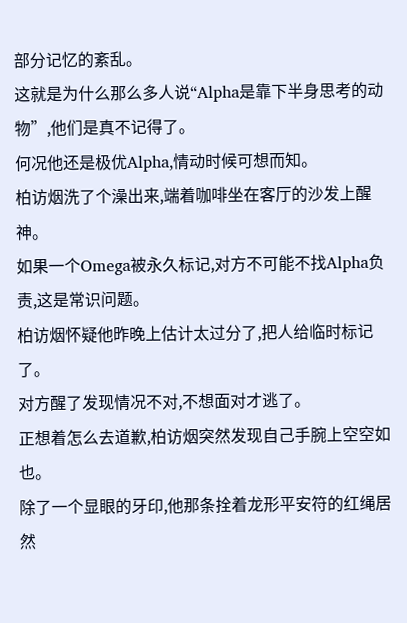部分记忆的紊乱。
这就是为什么那么多人说“Alpha是靠下半身思考的动物”,他们是真不记得了。
何况他还是极优Alpha,情动时候可想而知。
柏访烟洗了个澡出来,端着咖啡坐在客厅的沙发上醒神。
如果一个Omega被永久标记,对方不可能不找Alpha负责,这是常识问题。
柏访烟怀疑他昨晚上估计太过分了,把人给临时标记了。
对方醒了发现情况不对,不想面对才逃了。
正想着怎么去道歉,柏访烟突然发现自己手腕上空空如也。
除了一个显眼的牙印,他那条拴着龙形平安符的红绳居然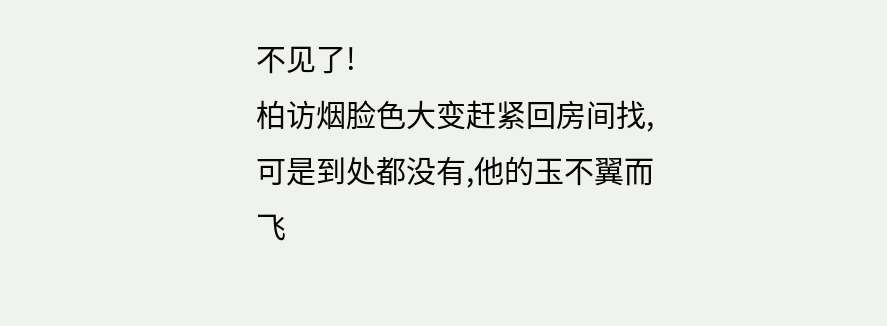不见了!
柏访烟脸色大变赶紧回房间找,可是到处都没有,他的玉不翼而飞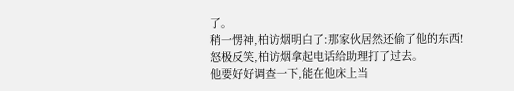了。
稍一愣神,柏访烟明白了:那家伙居然还偷了他的东西!
怒极反笑,柏访烟拿起电话给助理打了过去。
他要好好调查一下,能在他床上当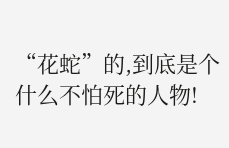“花蛇”的,到底是个什么不怕死的人物!